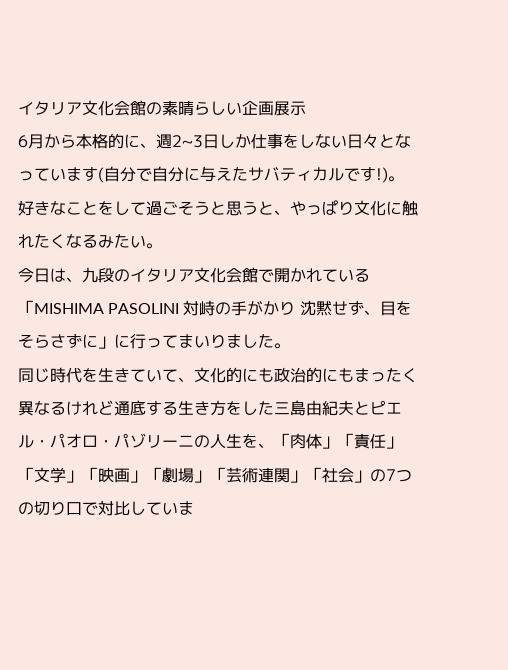イタリア文化会館の素晴らしい企画展示
6月から本格的に、週2~3日しか仕事をしない日々となっています(自分で自分に与えたサバティカルです!)。
好きなことをして過ごそうと思うと、やっぱり文化に触れたくなるみたい。
今日は、九段のイタリア文化会館で開かれている「MISHIMA PASOLINI 対峙の手がかり 沈黙せず、目をそらさずに」に行ってまいりました。
同じ時代を生きていて、文化的にも政治的にもまったく異なるけれど通底する生き方をした三島由紀夫とピエル・パオロ・パゾリーニの人生を、「肉体」「責任」「文学」「映画」「劇場」「芸術連関」「社会」の7つの切り口で対比していま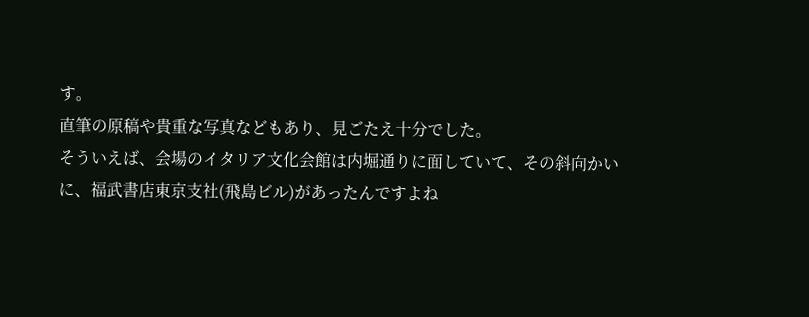す。
直筆の原稿や貴重な写真などもあり、見ごたえ十分でした。
そういえば、会場のイタリア文化会館は内堀通りに面していて、その斜向かいに、福武書店東京支社(飛島ビル)があったんですよね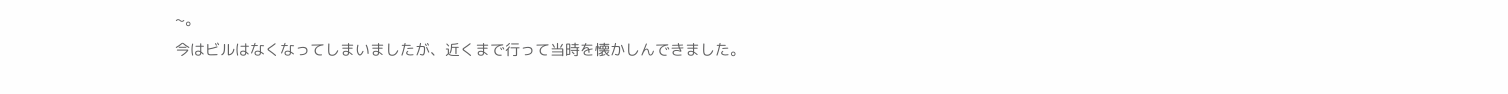~。
今はビルはなくなってしまいましたが、近くまで行って当時を懐かしんできました。